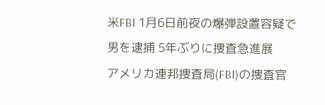米FBI 1月6日前夜の爆弾設置容疑で男を逮捕 5年ぶりに捜査急進展
アメリカ連邦捜査局(FBI)の捜査官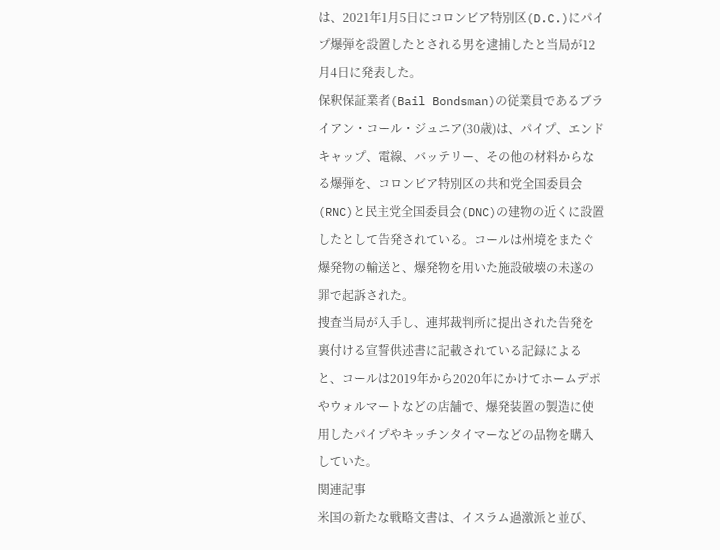は、2021年1月5日にコロンビア特別区(D.C.)にパイプ爆弾を設置したとされる男を逮捕したと当局が12月4日に発表した。
保釈保証業者(Bail Bondsman)の従業員であるブライアン・コール・ジュニア(30歳)は、パイプ、エンドキャップ、電線、バッテリー、その他の材料からなる爆弾を、コロンビア特別区の共和党全国委員会(RNC)と民主党全国委員会(DNC)の建物の近くに設置したとして告発されている。コールは州境をまたぐ爆発物の輸送と、爆発物を用いた施設破壊の未遂の罪で起訴された。
捜査当局が入手し、連邦裁判所に提出された告発を裏付ける宣誓供述書に記載されている記録によると、コールは2019年から2020年にかけてホームデポやウォルマートなどの店舗で、爆発装置の製造に使用したパイプやキッチンタイマーなどの品物を購入していた。
関連記事
米国の新たな戦略文書は、イスラム過激派と並び、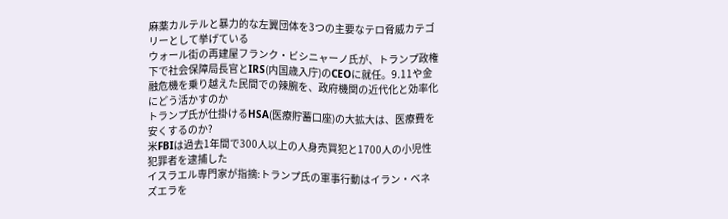麻薬カルテルと暴力的な左翼団体を3つの主要なテロ脅威カテゴリーとして挙げている
ウォール街の再建屋フランク・ビシニャーノ氏が、トランプ政権下で社会保障局長官とIRS(内国歳入庁)のCEOに就任。9.11や金融危機を乗り越えた民間での辣腕を、政府機関の近代化と効率化にどう活かすのか
トランプ氏が仕掛けるHSA(医療貯蓄口座)の大拡大は、医療費を安くするのか?
米FBIは過去1年間で300人以上の人身売買犯と1700人の小児性犯罪者を逮捕した
イスラエル専門家が指摘:トランプ氏の軍事行動はイラン・ベネズエラを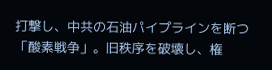打撃し、中共の石油パイプラインを断つ「酸素戦争」。旧秩序を破壊し、権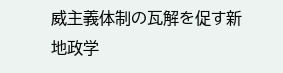威主義体制の瓦解を促す新地政学